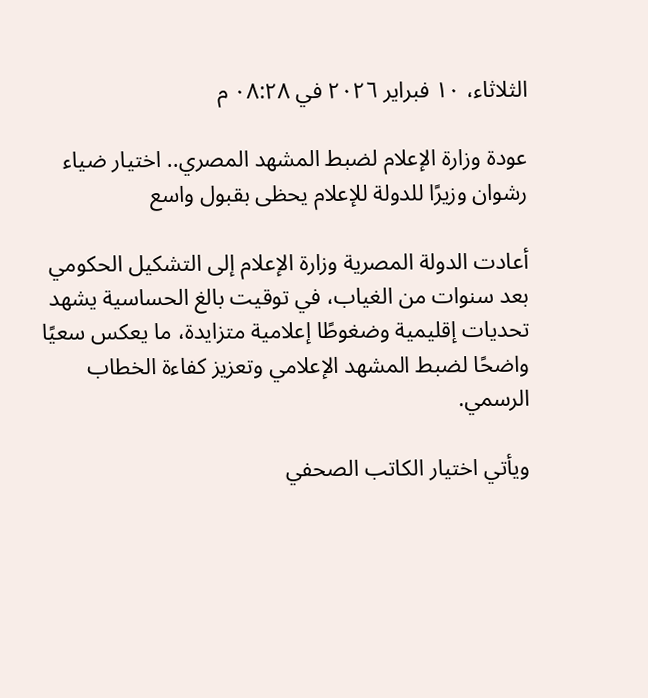الثلاثاء، ١٠ فبراير ٢٠٢٦ في ٠٨:٢٨ م

عودة وزارة الإعلام لضبط المشهد المصري.. اختيار ضياء رشوان وزيرًا للدولة للإعلام يحظى بقبول واسع

أعادت الدولة المصرية وزارة الإعلام إلى التشكيل الحكومي بعد سنوات من الغياب، في توقيت بالغ الحساسية يشهد تحديات إقليمية وضغوطًا إعلامية متزايدة، ما يعكس سعيًا واضحًا لضبط المشهد الإعلامي وتعزيز كفاءة الخطاب الرسمي.

ويأتي اختيار الكاتب الصحفي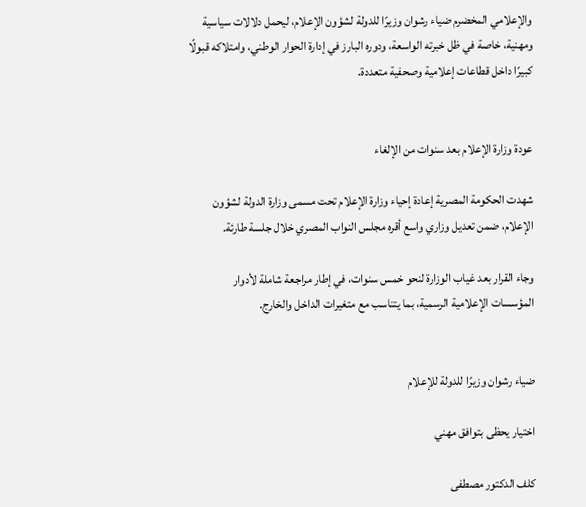والإعلامي المخضرم ضياء رشوان وزيرًا للدولة لشؤون الإعلام، ليحمل دلالات سياسية ومهنية، خاصة في ظل خبرته الواسعة، ودوره البارز في إدارة الحوار الوطني، وامتلاكه قبولًا كبيرًا داخل قطاعات إعلامية وصحفية متعددة.


عودة وزارة الإعلام بعد سنوات من الإلغاء

شهدت الحكومة المصرية إعادة إحياء وزارة الإعلام تحت مسمى وزارة الدولة لشؤون الإعلام، ضمن تعديل وزاري واسع أقره مجلس النواب المصري خلال جلسة طارئة.

وجاء القرار بعد غياب الوزارة لنحو خمس سنوات، في إطار مراجعة شاملة لأدوار المؤسسات الإعلامية الرسمية، بما يتناسب مع متغيرات الداخل والخارج.


ضياء رشوان وزيرًا للدولة للإعلام

اختيار يحظى بتوافق مهني

كلف الدكتور مصطفى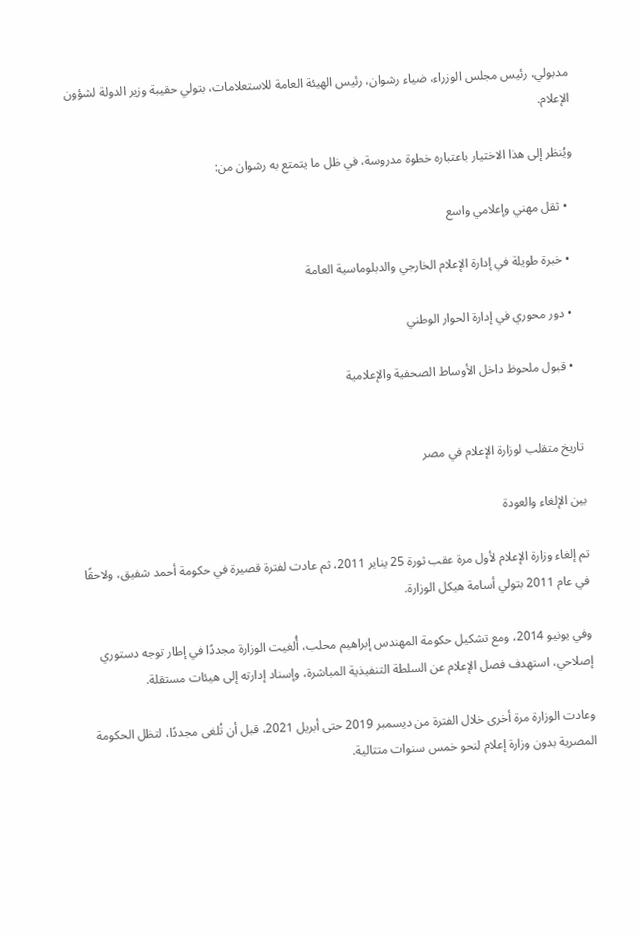مدبولي، رئيس مجلس الوزراء، ضياء رشوان، رئيس الهيئة العامة للاستعلامات، بتولي حقيبة وزير الدولة لشؤون الإعلام.

ويُنظر إلى هذا الاختيار باعتباره خطوة مدروسة، في ظل ما يتمتع به رشوان من:

  • ثقل مهني وإعلامي واسع

  • خبرة طويلة في إدارة الإعلام الخارجي والدبلوماسية العامة

  • دور محوري في إدارة الحوار الوطني

  • قبول ملحوظ داخل الأوساط الصحفية والإعلامية


تاريخ متقلب لوزارة الإعلام في مصر

بين الإلغاء والعودة

تم إلغاء وزارة الإعلام لأول مرة عقب ثورة 25 يناير 2011، ثم عادت لفترة قصيرة في حكومة أحمد شفيق، ولاحقًا في عام 2011 بتولي أسامة هيكل الوزارة.

وفي يونيو 2014، ومع تشكيل حكومة المهندس إبراهيم محلب، أُلغيت الوزارة مجددًا في إطار توجه دستوري إصلاحي، استهدف فصل الإعلام عن السلطة التنفيذية المباشرة، وإسناد إدارته إلى هيئات مستقلة.

وعادت الوزارة مرة أخرى خلال الفترة من ديسمبر 2019 حتى أبريل 2021، قبل أن تُلغى مجددًا، لتظل الحكومة المصرية بدون وزارة إعلام لنحو خمس سنوات متتالية.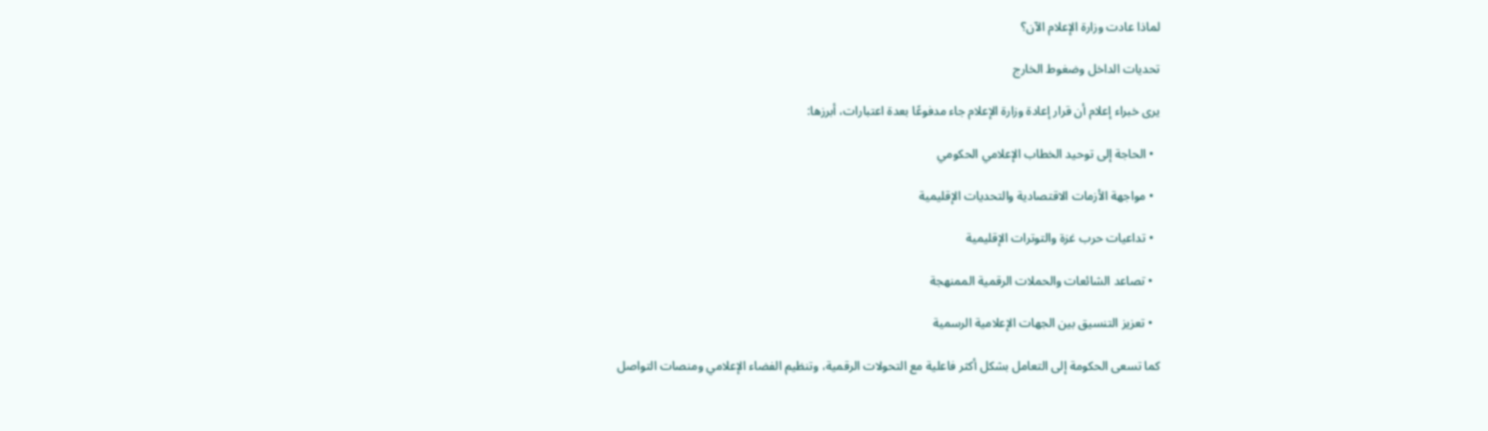لماذا عادت وزارة الإعلام الآن؟

تحديات الداخل وضغوط الخارج

يرى خبراء إعلام أن قرار إعادة وزارة الإعلام جاء مدفوعًا بعدة اعتبارات، أبرزها:

  • الحاجة إلى توحيد الخطاب الإعلامي الحكومي

  • مواجهة الأزمات الاقتصادية والتحديات الإقليمية

  • تداعيات حرب غزة والتوترات الإقليمية

  • تصاعد الشائعات والحملات الرقمية الممنهجة

  • تعزيز التنسيق بين الجهات الإعلامية الرسمية

كما تسعى الحكومة إلى التعامل بشكل أكثر فاعلية مع التحولات الرقمية، وتنظيم الفضاء الإعلامي ومنصات التواصل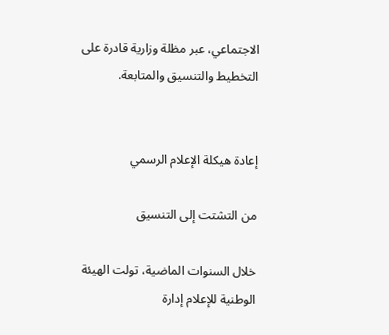الاجتماعي، عبر مظلة وزارية قادرة على التخطيط والتنسيق والمتابعة.


إعادة هيكلة الإعلام الرسمي

من التشتت إلى التنسيق

خلال السنوات الماضية، تولت الهيئة الوطنية للإعلام إدارة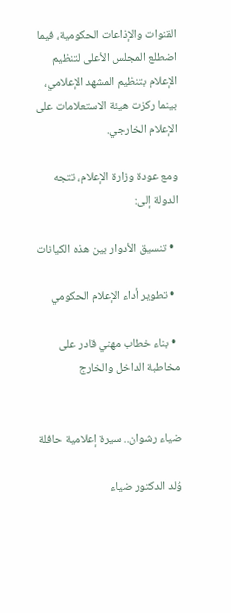القنوات والإذاعات الحكومية، فيما اضطلع المجلس الأعلى لتنظيم الإعلام بتنظيم المشهد الإعلامي، بينما ركزت هيئة الاستعلامات على الإعلام الخارجي.

ومع عودة وزارة الإعلام، تتجه الدولة إلى:

  • تنسيق الأدوار بين هذه الكيانات

  • تطوير أداء الإعلام الحكومي

  • بناء خطاب مهني قادر على مخاطبة الداخل والخارج


ضياء رشوان.. سيرة إعلامية حافلة

وُلد الدكتور ضياء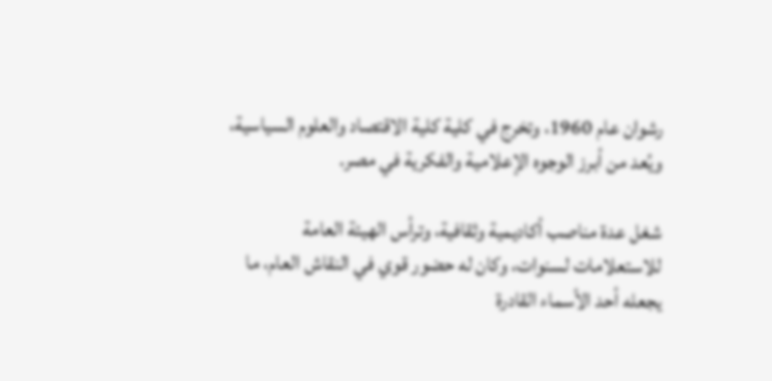رشوان عام 1960، وتخرج في كلية كلية الاقتصاد والعلوم السياسية، ويُعد من أبرز الوجوه الإعلامية والفكرية في مصر.

شغل عدة مناصب أكاديمية وثقافية، وترأس الهيئة العامة للاستعلامات لسنوات، وكان له حضور قوي في النقاش العام، ما يجعله أحد الأسماء القادرة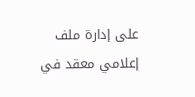على إدارة ملف إعلامي معقد في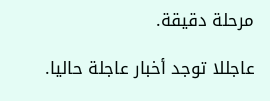مرحلة دقيقة.

عاجللا توجد أخبار عاجلة حاليا.